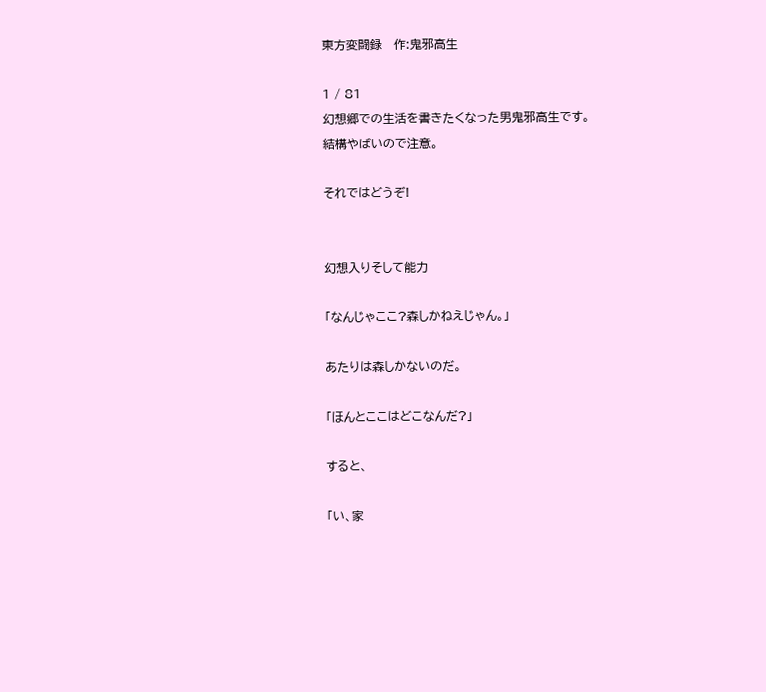東方変闘録   作:鬼邪高生

1 / 81
幻想郷での生活を書きたくなった男鬼邪高生です。
結構やばいので注意。

それではどうぞ!


幻想入りそして能力

「なんじゃここ?森しかねえじゃん。」

あたりは森しかないのだ。

「ほんとここはどこなんだ?」

すると、

「い、家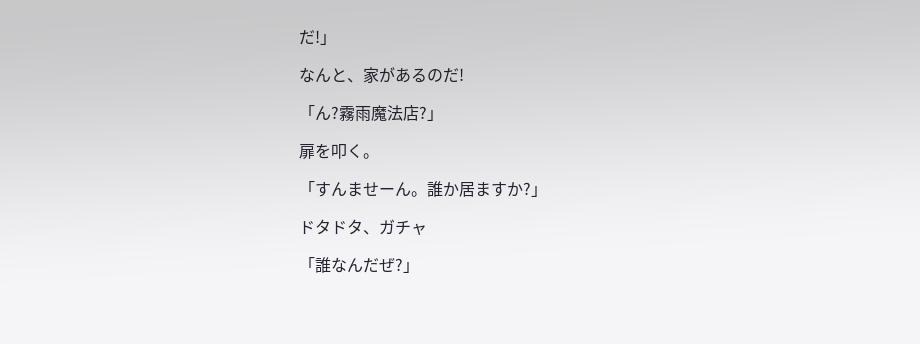だ!」

なんと、家があるのだ!

「ん?霧雨魔法店?」

扉を叩く。

「すんませーん。誰か居ますか?」

ドタドタ、ガチャ

「誰なんだぜ?」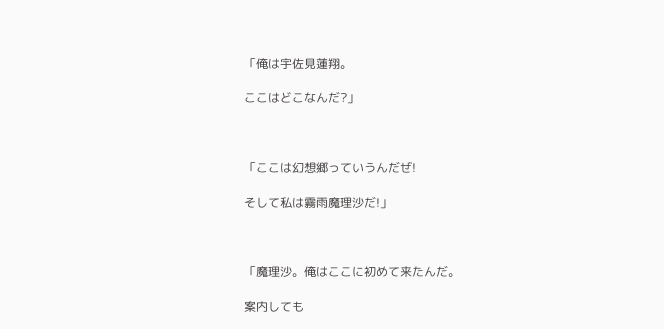「俺は宇佐見蓮翔。

ここはどこなんだ?」



「ここは幻想郷っていうんだぜ!

そして私は霧雨魔理沙だ!」



「魔理沙。俺はここに初めて来たんだ。

案内しても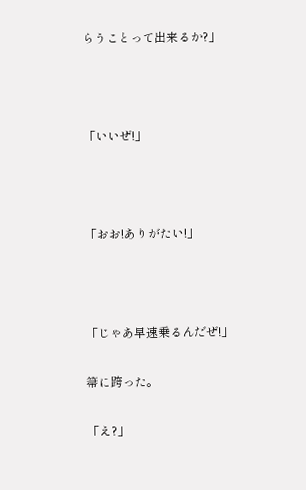らうことって出来るか?」



「いいぜ!」



「おお!ありがたい!」



「じゃあ早速乗るんだぜ!」

箒に跨った。

「え?」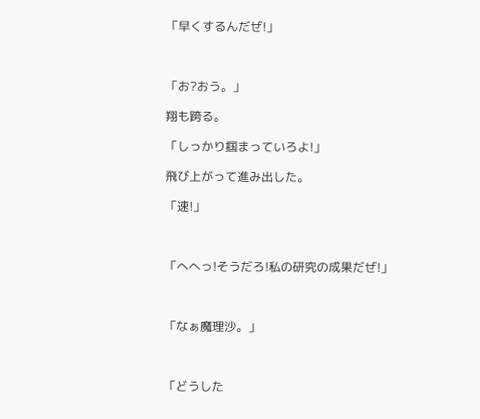「早くするんだぜ!」



「お?おう。」

翔も跨る。

「しっかり掴まっていろよ!」

飛び上がって進み出した。

「速!」



「へへっ!そうだろ!私の研究の成果だぜ!」



「なぁ魔理沙。」



「どうした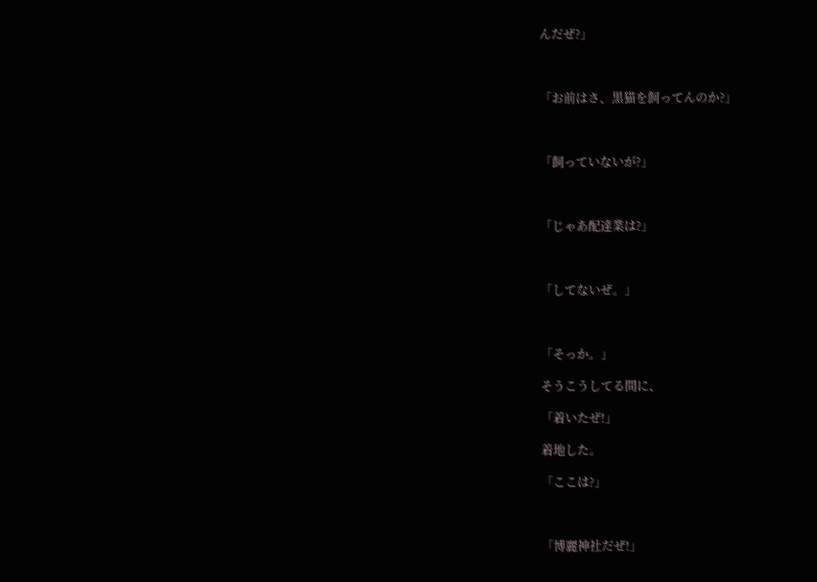んだぜ?」



「お前はさ、黒猫を飼ってんのか?」



「飼っていないが?」



「じゃあ配達業は?」



「してないぜ。」



「そっか。」

そうこうしてる間に、

「着いたぜ!」

着地した。

「ここは?」



「博麗神社だぜ!」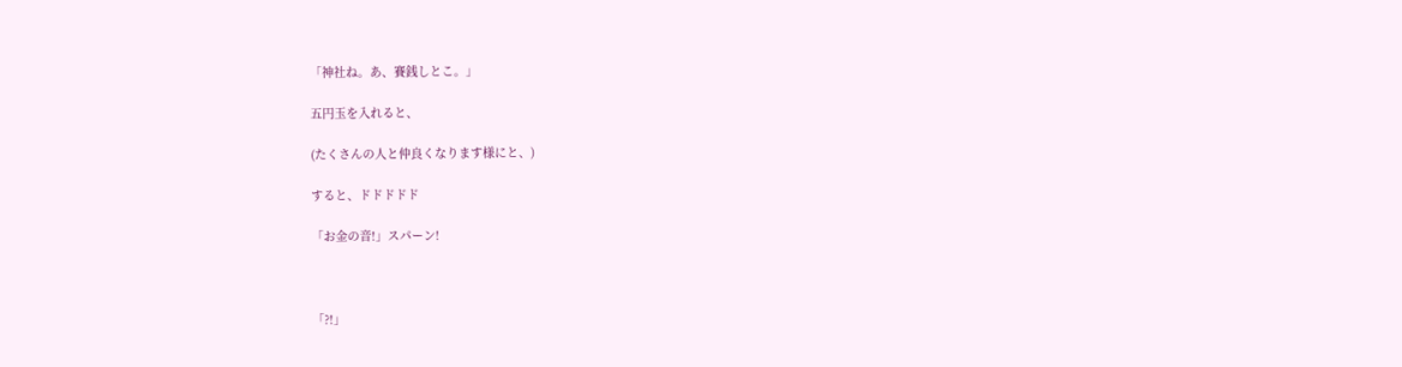「神社ね。あ、賽銭しとこ。」

五円玉を入れると、

(たくさんの人と仲良くなります様にと、)

すると、ドドドドド

「お金の音!」スパーン!



「?!」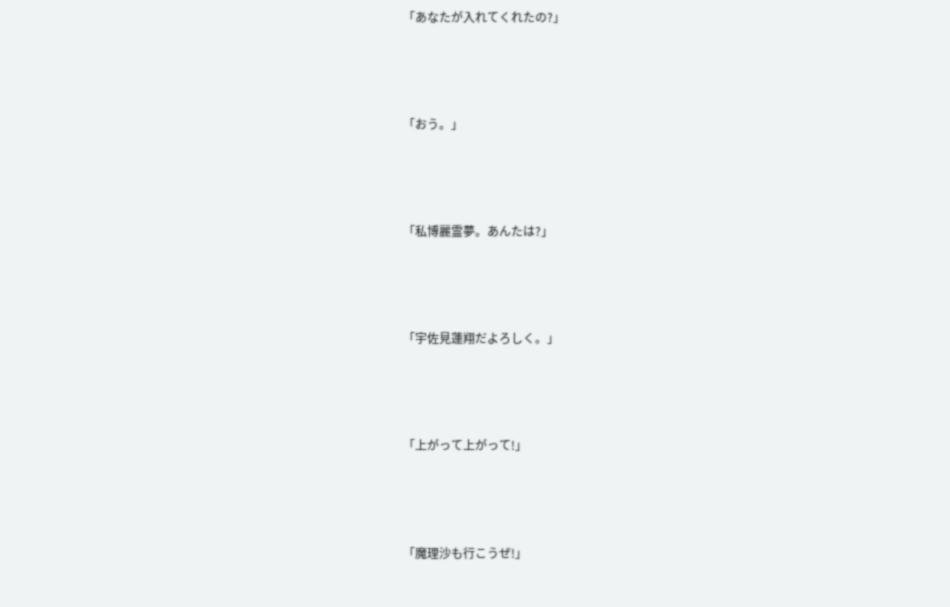「あなたが入れてくれたの?」



「おう。」



「私博麗霊夢。あんたは?」



「宇佐見蓮翔だよろしく。」



「上がって上がって!」



「魔理沙も行こうぜ!」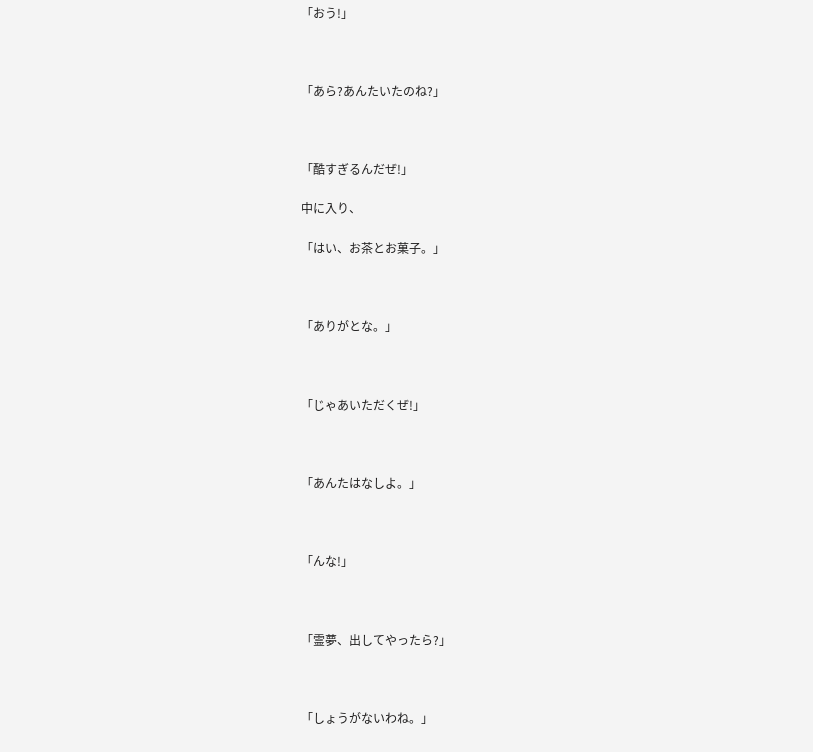「おう!」



「あら?あんたいたのね?」



「酷すぎるんだぜ!」

中に入り、

「はい、お茶とお菓子。」



「ありがとな。」



「じゃあいただくぜ!」



「あんたはなしよ。」



「んな!」



「霊夢、出してやったら?」



「しょうがないわね。」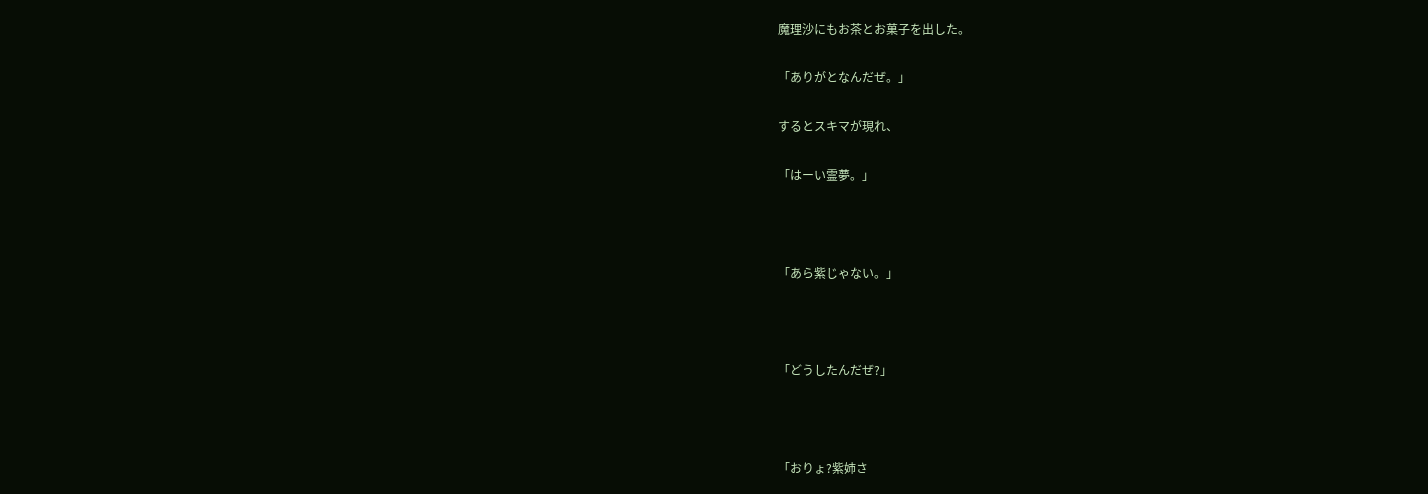魔理沙にもお茶とお菓子を出した。

「ありがとなんだぜ。」

するとスキマが現れ、

「はーい霊夢。」



「あら紫じゃない。」



「どうしたんだぜ?」



「おりょ?紫姉さ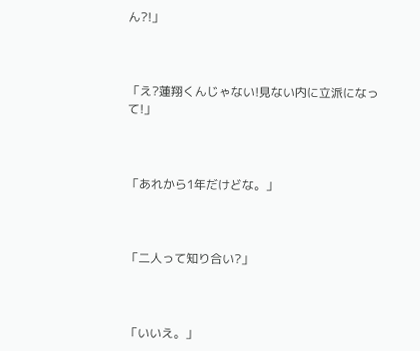ん?!」



「え?蓮翔くんじゃない!見ない内に立派になって!」



「あれから1年だけどな。」



「二人って知り合い?」



「いいえ。」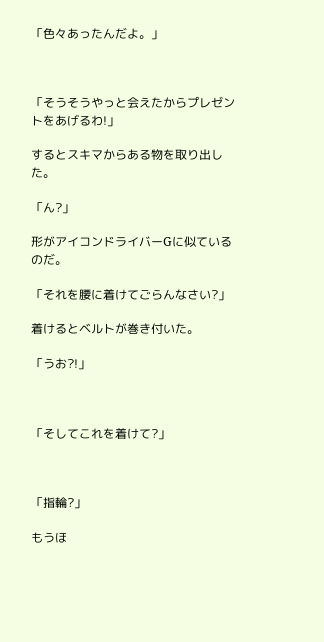「色々あったんだよ。」



「そうそうやっと会えたからプレゼントをあげるわ!」

するとスキマからある物を取り出した。

「ん?」

形がアイコンドライバーGに似ているのだ。

「それを腰に着けてごらんなさい?」

着けるとベルトが巻き付いた。

「うお?!」



「そしてこれを着けて?」



「指輪?」

もうほ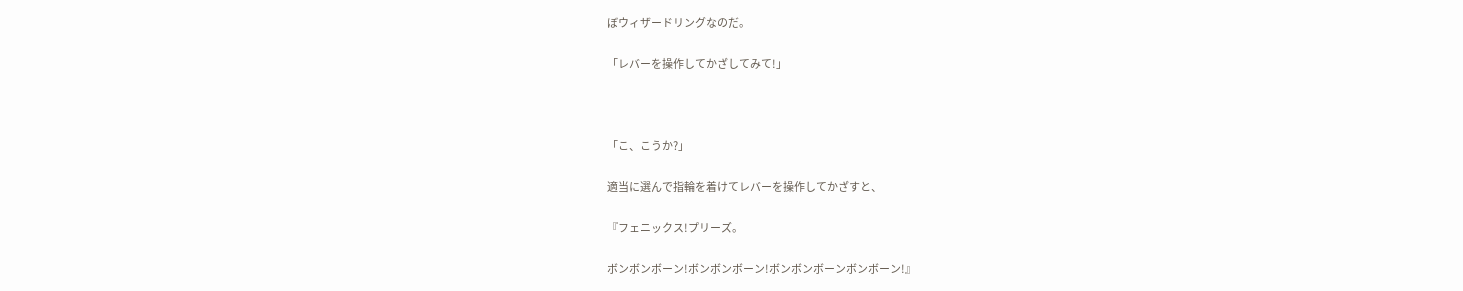ぼウィザードリングなのだ。

「レバーを操作してかざしてみて!」



「こ、こうか?」

適当に選んで指輪を着けてレバーを操作してかざすと、

『フェニックス!プリーズ。

ボンボンボーン!ボンボンボーン!ボンボンボーンボンボーン!』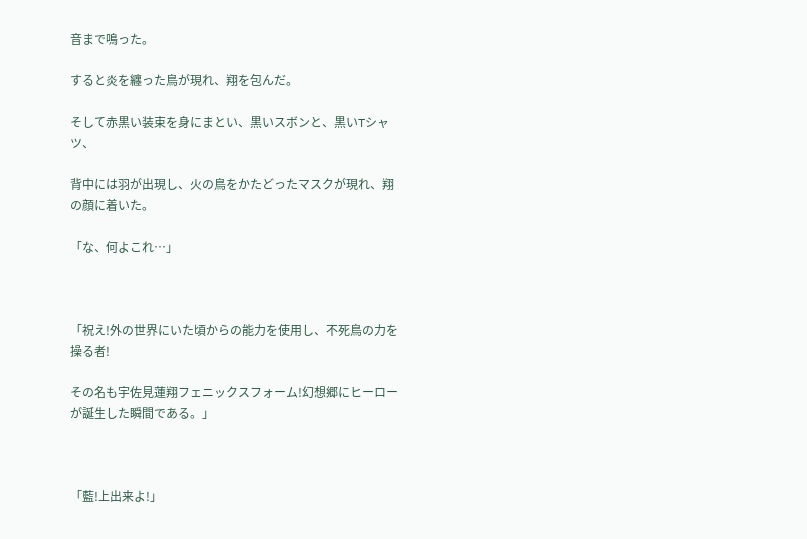音まで鳴った。

すると炎を纏った鳥が現れ、翔を包んだ。

そして赤黒い装束を身にまとい、黒いスボンと、黒いTシャツ、

背中には羽が出現し、火の鳥をかたどったマスクが現れ、翔の顔に着いた。

「な、何よこれ…」



「祝え!外の世界にいた頃からの能力を使用し、不死鳥の力を操る者!

その名も宇佐見蓮翔フェニックスフォーム!幻想郷にヒーローが誕生した瞬間である。」



「藍!上出来よ!」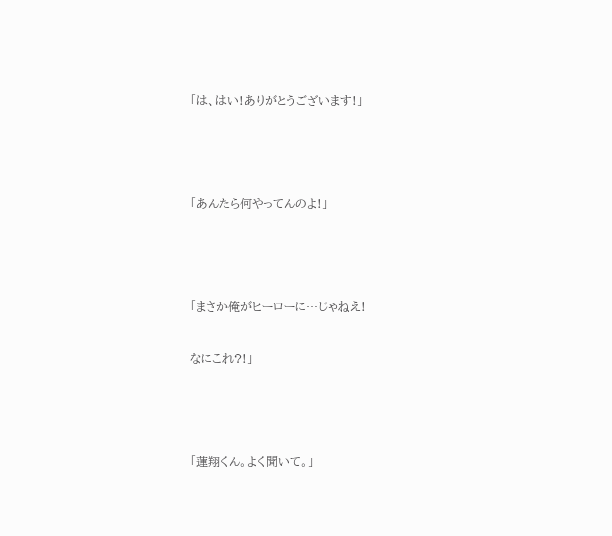「は、はい!ありがとうございます!」



「あんたら何やってんのよ!」



「まさか俺がヒーローに…じゃねえ!

なにこれ?!」



「蓮翔くん。よく聞いて。」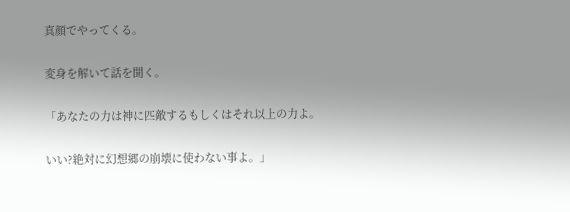真顔でやってくる。

変身を解いて話を聞く。

「あなたの力は神に匹敵するもしくはそれ以上の力よ。

いい?絶対に幻想郷の崩壊に使わない事よ。」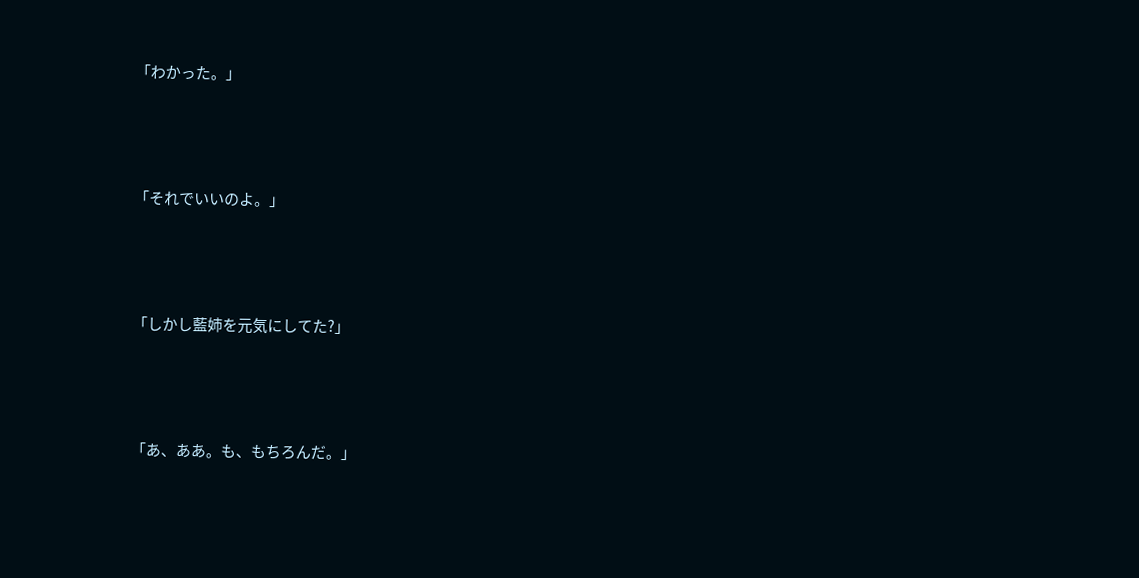「わかった。」



「それでいいのよ。」



「しかし藍姉を元気にしてた?」



「あ、ああ。も、もちろんだ。」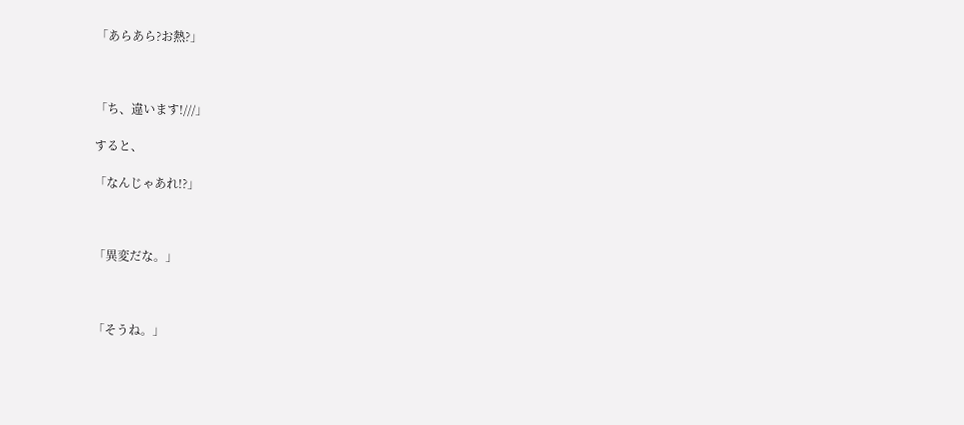「あらあら?お熱?」



「ち、違います!///」

すると、

「なんじゃあれ!?」



「異変だな。」



「そうね。」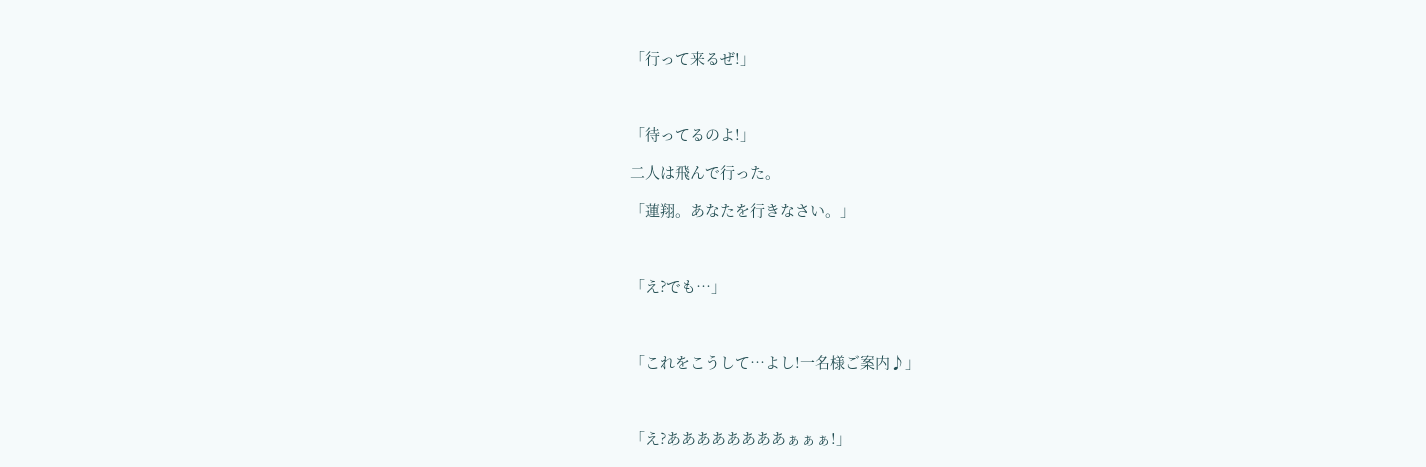「行って来るぜ!」



「待ってるのよ!」

二人は飛んで行った。

「蓮翔。あなたを行きなさい。」



「え?でも…」



「これをこうして…よし!一名様ご案内♪」



「え?ああああああああぁぁぁ!」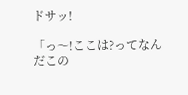ドサッ!

「っ〜!ここは?ってなんだこの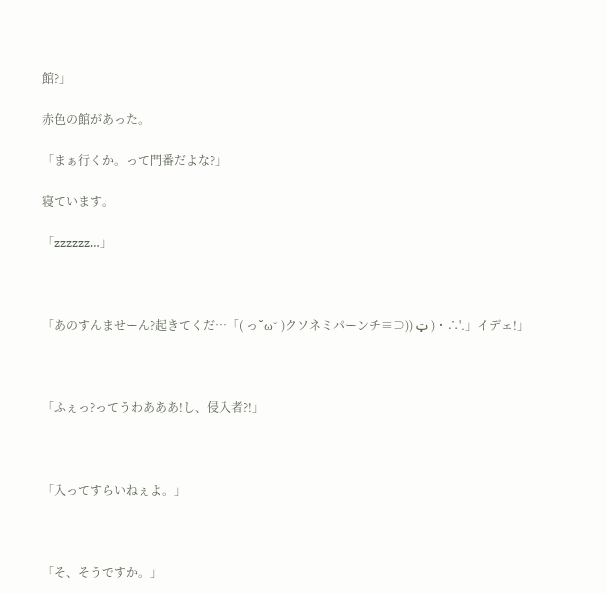館?」

赤色の館があった。

「まぁ行くか。って門番だよな?」

寝ています。

「zzzzzz…」



「あのすんませーん?起きてくだ…「( っ˘ω˘ )クソネミパーンチ≡⊃)) ټ )・∴'.」イデェ!」



「ふぇっ?ってうわあああ!し、侵入者?!」



「入ってすらいねぇよ。」



「そ、そうですか。」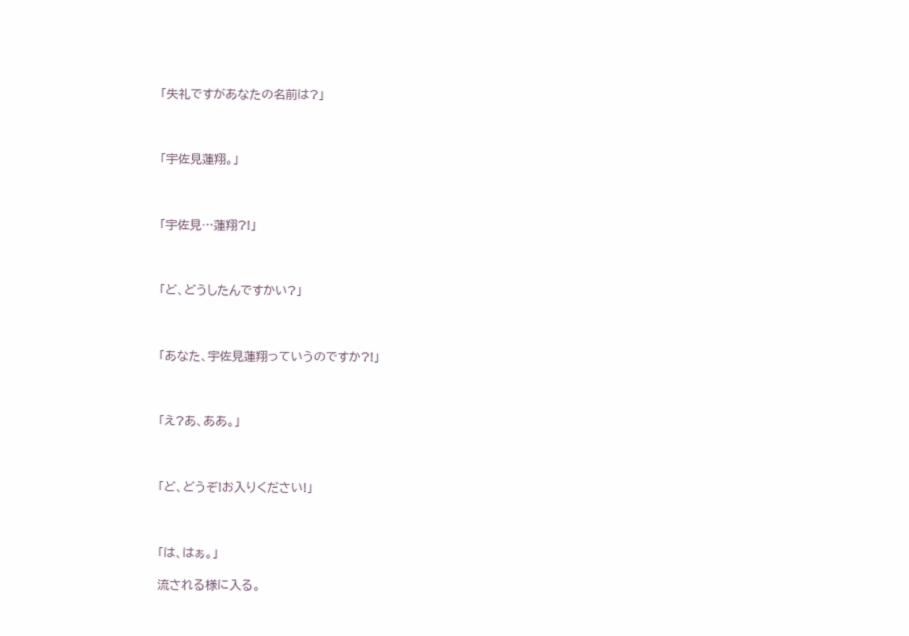「失礼ですがあなたの名前は?」



「宇佐見蓮翔。」



「宇佐見…蓮翔?!」



「ど、どうしたんですかい?」



「あなた、宇佐見蓮翔っていうのですか?!」



「え?あ、ああ。」



「ど、どうぞ!お入りください!」



「は、はぁ。」

流される様に入る。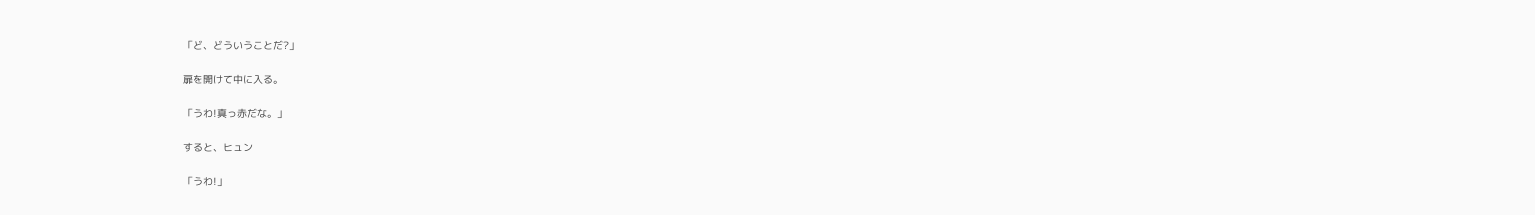「ど、どういうことだ?」

扉を開けて中に入る。

「うわ!真っ赤だな。」

すると、ヒュン

「うわ!」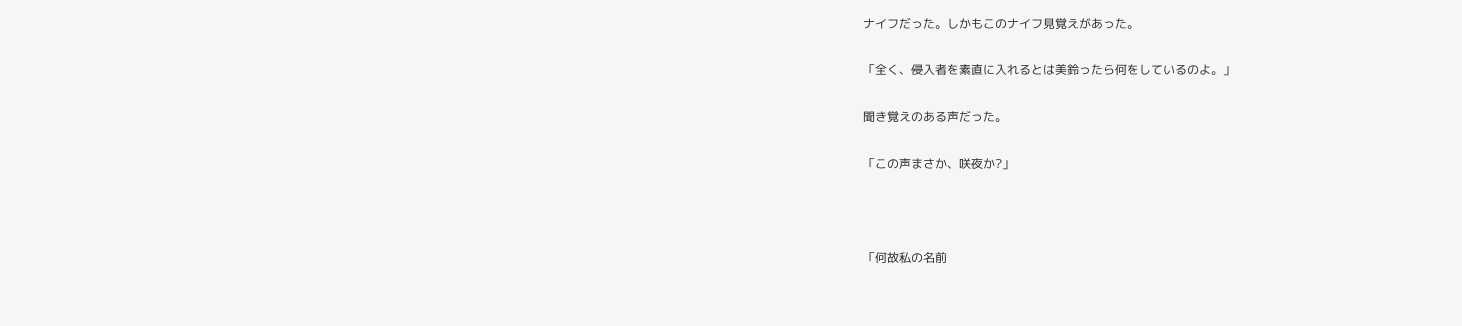ナイフだった。しかもこのナイフ見覚えがあった。

「全く、侵入者を素直に入れるとは美鈴ったら何をしているのよ。」

聞き覚えのある声だった。

「この声まさか、咲夜か?」



「何故私の名前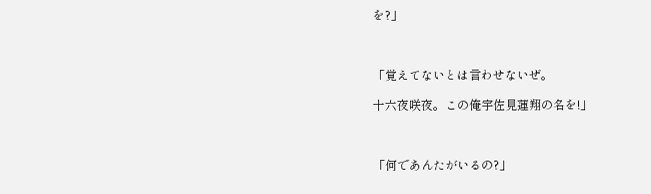を?」



「覚えてないとは言わせないぜ。

十六夜咲夜。この俺宇佐見蓮翔の名を!」



「何であんたがいるの?」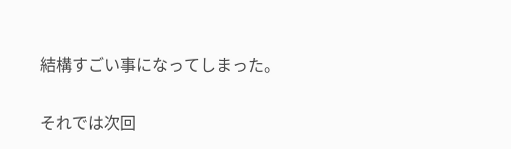結構すごい事になってしまった。

それでは次回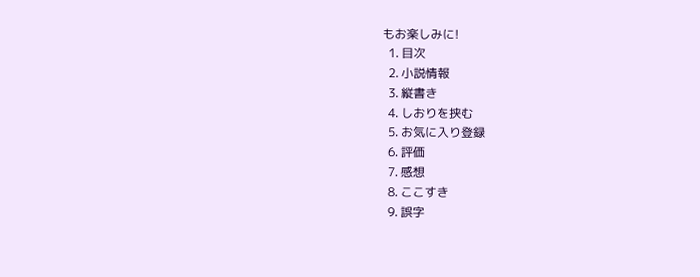もお楽しみに!
  1. 目次
  2. 小説情報
  3. 縦書き
  4. しおりを挟む
  5. お気に入り登録
  6. 評価
  7. 感想
  8. ここすき
  9. 誤字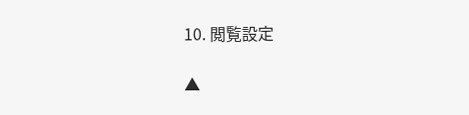10. 閲覧設定

▲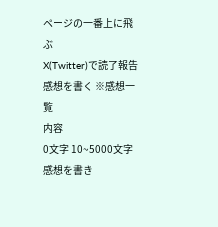ページの一番上に飛ぶ
X(Twitter)で読了報告
感想を書く ※感想一覧
内容
0文字 10~5000文字
感想を書き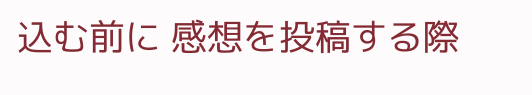込む前に 感想を投稿する際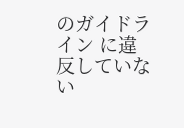のガイドライン に違反していない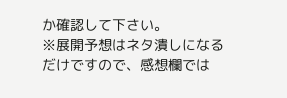か確認して下さい。
※展開予想はネタ潰しになるだけですので、感想欄では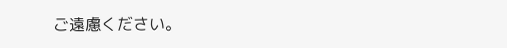ご遠慮ください。